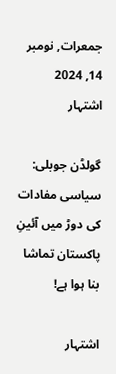جمعرات, نومبر 14, 2024
اشتہار

گولڈن جوبلی: سیاسی مفادات کی دوڑ میں آئینِ پاکستان تماشا بنا ہوا ہے!

اشتہار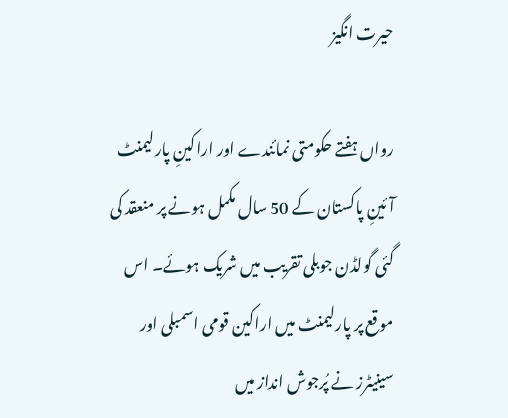حیرت انگیز

رواں ہفتے حکومتی نمائندے اور اراکینِ پارلیمنٹ آئینِ پاکستان کے 50 سال مکمل ہونے پر منعقد کی گئی گولڈن جوبلی تقریب میں شریک ہوئے۔ اس موقع پر پارلیمنٹ میں اراکین قومی اسمبلی اور سینیٹرز نے پُرجوش انداز میں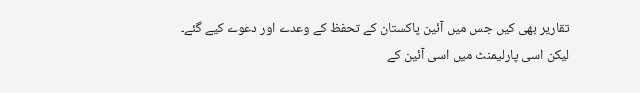تقاریر بھی کیں جس میں آئین پاکستان کے تحفظ کے وعدے اور دعوے کیے گئے۔ لیکن اسی پارلیمنٹ میں اسی آئین کے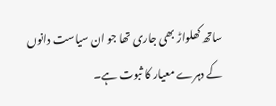ساتھ کھلواڑ بھی جاری تھا جو ان سیاست دانوں کے دہرے معیار کا ثبوت ہے۔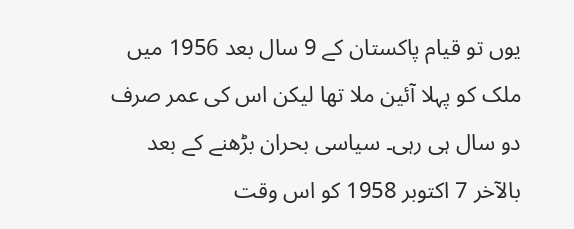یوں تو قیام پاکستان کے 9 سال بعد 1956 میں ملک کو پہلا آئین ملا تھا لیکن اس کی عمر صرف دو سال ہی رہی۔ سیاسی بحران بڑھنے کے بعد بالآخر 7 اکتوبر 1958 کو اس وقت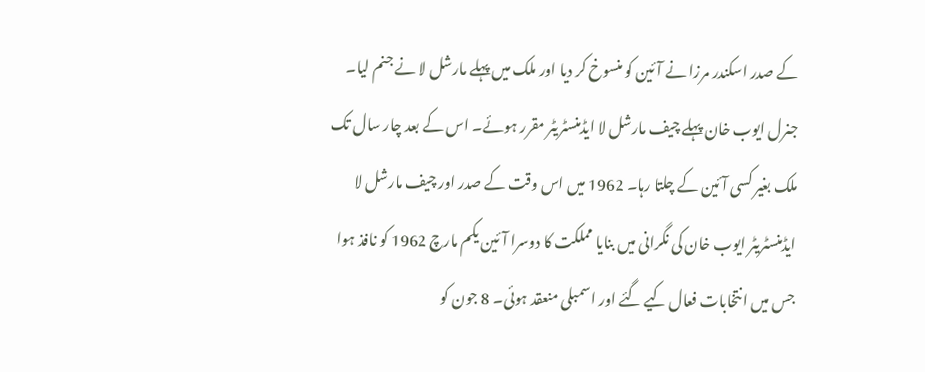کے صدر اسکندر مرزا نے آئین کو منسوخ کر دیا اور ملک میں پہلے مارشل لا نے جنم لیا۔ جنرل ایوب خان پہلے چیف مارشل لا ایڈمنسٹریٹر مقرر ہوئے۔ اس کے بعد چار سال تک ملک بغیر کسی آئین کے چلتا رہا۔ 1962 میں اس وقت کے صدر اور چیف مارشل لا ایڈمنسٹریٹر ایوب خان کی نگرانی میں بنایا مملکت کا دوسرا آئین یکم مارچ 1962 کو نافذ ہوا جس میں انتخابات فعال کیے گئے اور اسمبلی منعقد ہوئی۔ 8 جون کو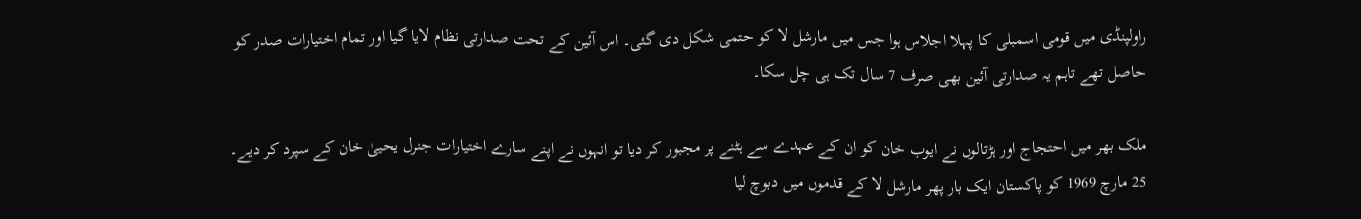راولپنڈی میں قومی اسمبلی کا پہلا اجلاس ہوا جس میں مارشل لا کو حتمی شکل دی گئی۔ اس آئین کے تحت صدارتی نظام لایا گیا اور تمام اختیارات صدر کو حاصل تھے تاہم یہ صدارتی آئین بھی صرف 7 سال تک ہی چل سکا۔

ملک بھر میں احتجاج اور ہڑتالوں نے ایوب خان کو ان کے عہدے سے ہٹنے پر مجبور کر دیا تو انہوں نے اپنے سارے اختیارات جنرل یحییٰ خان کے سپرد کر دیے۔ 25 مارچ 1969 کو پاکستان ایک بار پھر مارشل لا کے قدموں میں دبوچ لیا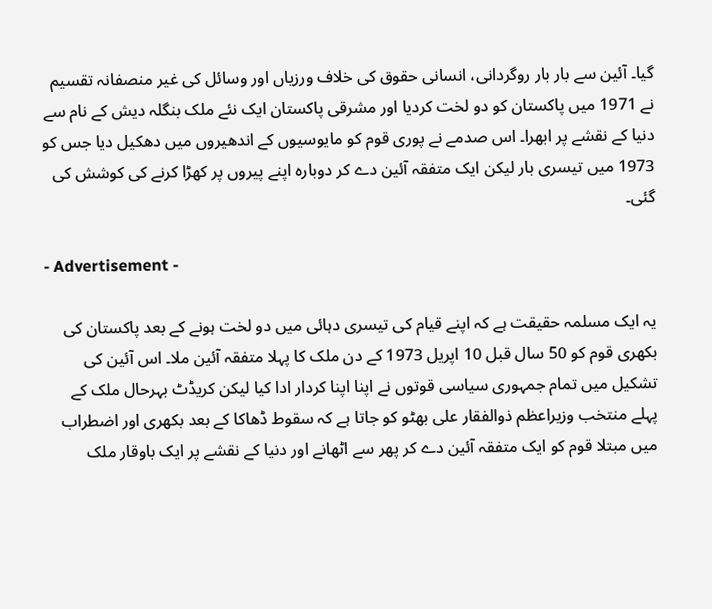گیا۔ آئین سے بار بار روگردانی، انسانی حقوق کی خلاف ورزیاں اور وسائل کی غیر منصفانہ تقسیم نے 1971 میں پاکستان کو دو لخت کردیا اور مشرقی پاکستان ایک نئے ملک بنگلہ دیش کے نام سے دنیا کے نقشے پر ابھرا۔ اس صدمے نے پوری قوم کو مایوسیوں کے اندھیروں میں دھکیل دیا جس کو 1973 میں تیسری بار لیکن ایک متفقہ آئین دے کر دوبارہ اپنے پیروں پر کھڑا کرنے کی کوشش کی گئی۔

- Advertisement -

یہ ایک مسلمہ حقیقت ہے کہ اپنے قیام کی تیسری دہائی میں دو لخت ہونے کے بعد پاکستان کی بکھری قوم کو 50 سال قبل 10 اپریل 1973 کے دن ملک کا پہلا متفقہ آئین ملا۔ اس آئین کی تشکیل میں تمام جمہوری سیاسی قوتوں نے اپنا اپنا کردار ادا کیا لیکن کریڈٹ بہرحال ملک کے پہلے منتخب وزیراعظم ذوالفقار علی بھٹو کو جاتا ہے کہ سقوط ڈھاکا کے بعد بکھری اور اضطراب میں مبتلا قوم کو ایک متفقہ آئین دے کر پھر سے اٹھانے اور دنیا کے نقشے پر ایک باوقار ملک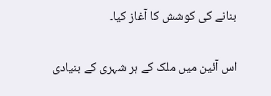بنانے کی کوشش کا آغاز کیا۔

اس آئین میں ملک کے ہر شہری کے بنیادی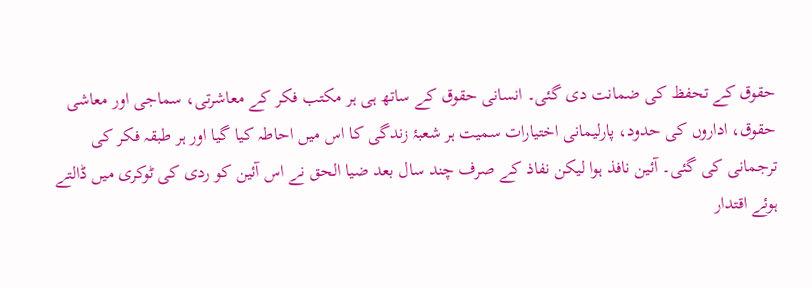حقوق کے تحفظ کی ضمانت دی گئی۔ انسانی حقوق کے ساتھ ہی ہر مکتب فکر کے معاشرتی، سماجی اور معاشی حقوق، اداروں کی حدود، پارلیمانی اختیارات سمیت ہر شعبۂ زندگی کا اس میں احاطہ کیا گیا اور ہر طبقہ فکر کی ترجمانی کی گئی۔ آئین نافذ ہوا لیکن نفاذ کے صرف چند سال بعد ضیا الحق نے اس آئین کو ردی کی ٹوکری میں ڈالتے ہوئے اقتدار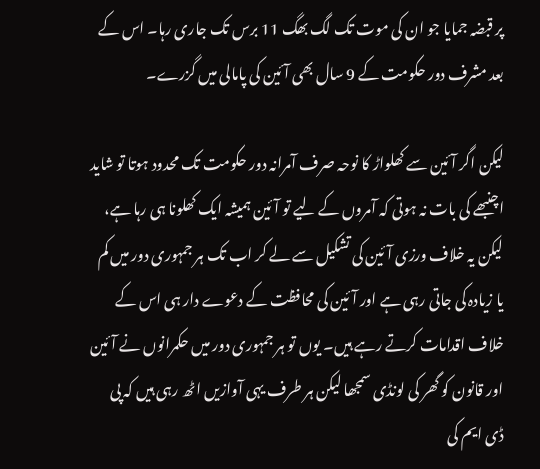پر قبضہ جمایا جو ان کی موت تک لگ بھگ 11 برس تک جاری رہا۔ اس کے بعد مشرف دور حکومت کے 9 سال بھی آئین کی پامالی میں گزرے۔

لیکن اگر آئین سے کھلواڑ کا نوحہ صرف آمرانہ دور حکومت تک محدود ہوتا تو شاید اچنبھے کی بات نہ ہوتی کہ آمروں کے لیے تو آئین ہمیشہ ایک کھلونا ہی رہا ہے، لیکن یہ خلاف ورزی آئین کی تشکیل سے لے کر اب تک ہر جمہوری دور میں کم یا زیادہ کی جاتی رہی ہے اور آئین کی محافظت کے دعوے دار ہی اس کے خلاف اقدامات کرتے رہے ہیں۔ یوں تو ہر جمہوری دور میں حکمرانوں نے آئین اور قانون کو گھر کی لونڈی سمجھا لیکن ہر طرف یہی آوازیں‌ اٹھ رہی ہیں‌ کہ پی ڈی ایم کی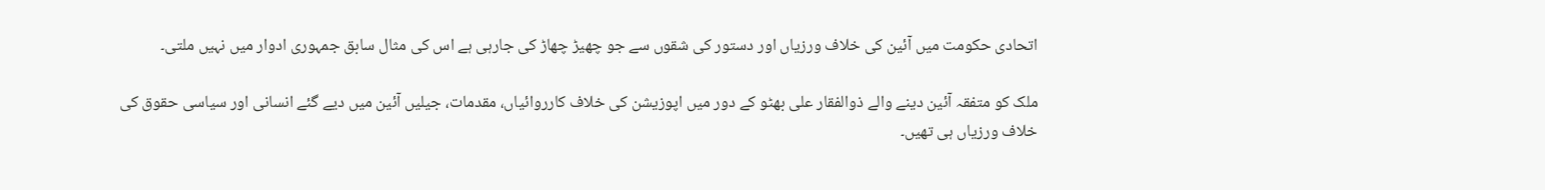اتحادی حکومت میں آئین کی خلاف ورزیاں اور دستور کی شقوں سے جو چھیڑ چھاڑ کی جارہی ہے اس کی مثال سابق جمہوری ادوار میں نہیں ملتی۔

ملک کو متفقہ آئین دینے والے ذوالفقار علی بھٹو کے دور میں اپوزیشن کی خلاف کارروائیاں، مقدمات، جیلیں آئین میں دیے گئے انسانی اور سیاسی حقوق کی خلاف ورزیاں ہی تھیں۔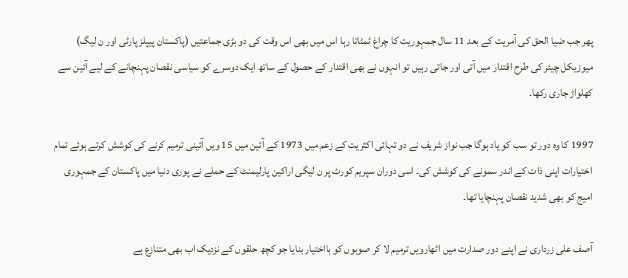پھر جب ضیا الحق کی آمریت کے بعد 11 سال جمہوریت کا چراغ ٹمٹاتا رہا اس میں بھی اس وقت کی دو بڑی جماعتیں (پاکستان پیپلز پارٹی اور ن لیگ) میوزیکل چیئر کی طرح اقتدار میں آتی اور جاتی رہیں تو انہوں نے بھی اقتدار کے حصول کے ساتھ ایک دوسرے کو سیاسی نقصان پہنچانے کے لیے آئین سے کھلواڑ جاری رکھا۔

1997 کا وہ دور تو سب کو یاد ہوگا جب نواز شریف نے دو تہائی اکثریت کے زعم میں 1973 کے آئین میں 15 ویں آئینی ترمیم کرنے کی کوشش کرتے ہوئے تمام اختیارات اپنی ذات کے اندر سمونے کی کوشش کی۔ اسی دوران سپریم کورٹ پر ن لیگی اراکین پارلیمنٹ کے حملے نے پوری دنیا میں پاکستان کے جمہوری امیج کو بھی شدید نقصان پہنچایا تھا۔

آصف علی زرداری نے اپنے دور صدارت میں اٹھارویں ترمیم لا کر صوبوں کو بااختیار بنایا جو کچھ حلقوں کے نزدیک اب بھی متنازع ہے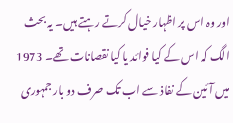اور وہ اس پر اظہار خیال کرتے رہتے ہیں۔ یہ بحث الگ کہ اس کے کیا فوائد یا کیا نقصانات تھے۔ 1973 میں آئین کے نفاذ سے اب تک صرف دو بار جمہوری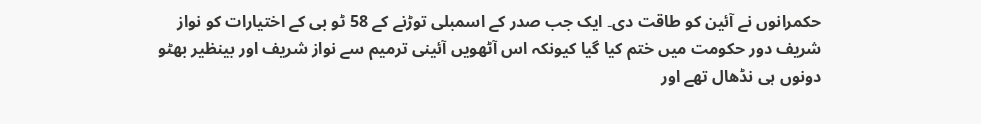حکمرانوں نے آئین کو طاقت دی۔ ایک جب صدر کے اسمبلی توڑنے کے 58 ٹو بی کے اختیارات کو نواز شریف دور حکومت میں ختم کیا گیا کیونکہ اس آٹھویں آئینی ترمیم سے نواز شریف اور بینظیر بھٹو دونوں ہی نڈھال تھے اور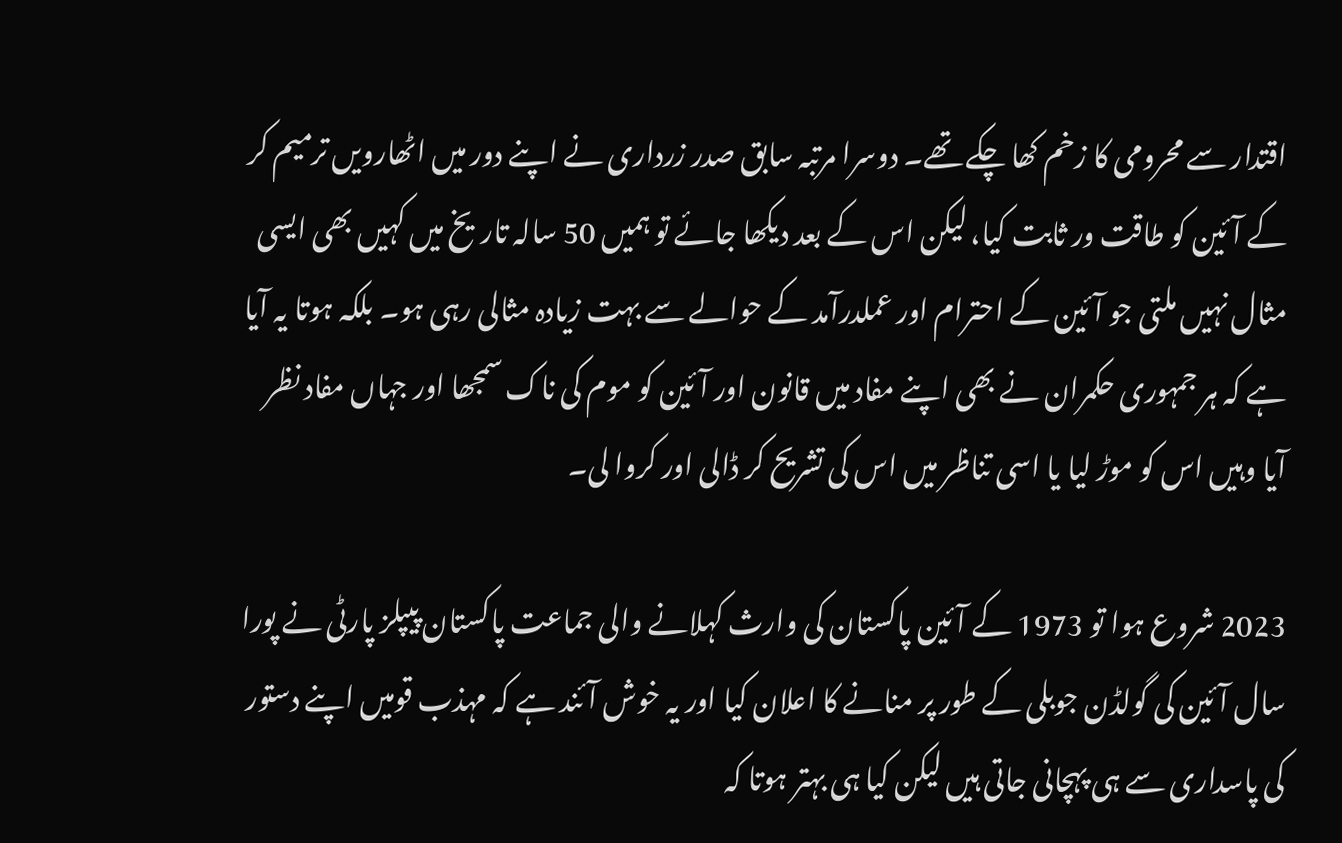اقتدار سے محرومی کا زخم کھا چکے تھے۔ دوسرا مرتبہ سابق صدر زرداری نے اپنے دور میں اٹھارویں ترمیم کر کے آئین کو طاقت ور ثابت کیا، لیکن اس کے بعد دیکھا جائے تو ہمیں 50 سالہ تاریخ میں کہیں بھی ایسی مثال نہیں ملتی جو آئین کے احترام اور عملدرآمد کے حوالے سے بہت زیادہ مثالی رہی ہو۔ بلکہ ہوتا یہ آیا ہے کہ ہر جمہوری حکمران نے بھی اپنے مفاد میں قانون اور آئین کو موم کی ناک سمجھا اور جہاں مفاد نظر آیا وہیں اس کو موڑ لیا یا اسی تناظر میں اس کی تشریح کر ڈالی اور کروا لی۔

2023 شروع ہوا تو 1973 کے آئین پاکستان کی وارث کہلانے والی جماعت پاکستان پیپلز پارٹی نے پورا سال آئین کی گولڈن جوبلی کے طور پر منانے کا اعلان کیا اور یہ خوش آئند ہے کہ مہذب قومیں اپنے دستور کی پاسداری سے ہی پہچانی جاتی ہیں لیکن کیا ہی بہتر ہوتا کہ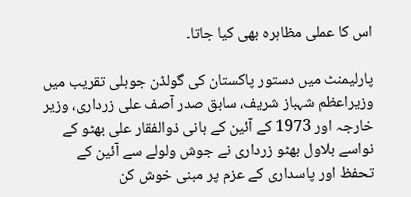اس کا عملی مظاہرہ بھی کیا جاتا۔

پارلیمنٹ میں دستور پاکستان کی گولڈن جوبلی تقریب میں وزیراعظم شہباز شریف، سابق صدر آصف علی زرداری، وزیر خارجہ اور 1973 کے آئین کے بانی ذوالفقار علی بھٹو کے نواسے بلاول بھٹو زرداری نے جوش ولولے سے آئین کے تحفظ اور پاسداری کے عزم پر مبنی خوش کن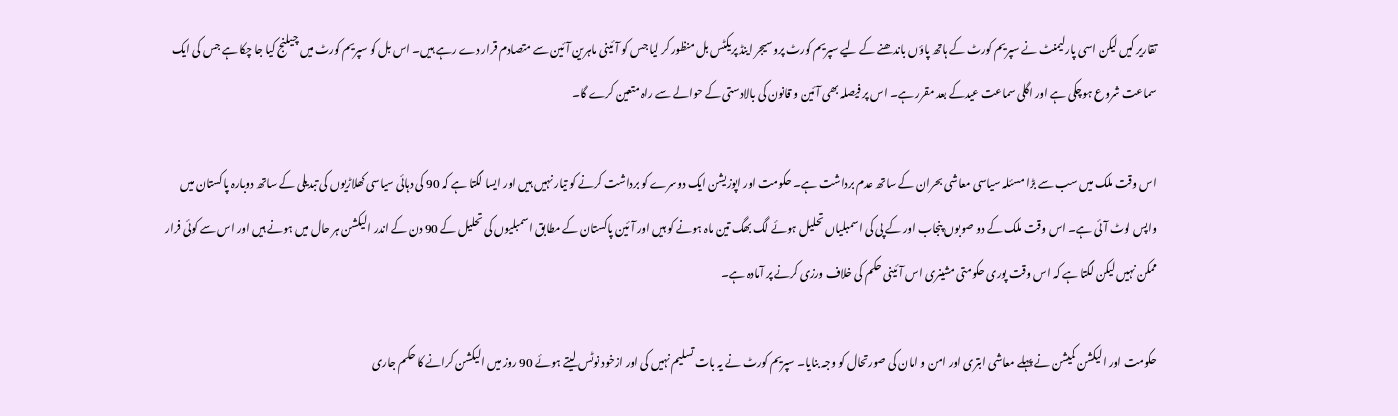تقاریر کیں لیکن اسی پارلیمنٹ نے سپریم کورٹ کے ہاتھ پاؤں باندھنے کے لیے سپریم کورٹ پروسیجر اینڈ پریکٹس بل منظور کر لیا جس کو آئینی ماہرین آئین سے متصادم قرار دے رہے ہیں۔ اس بل کو سپریم کورٹ میں چیلنج کیا جا چکا ہے جس کی ایک سماعت شروع ہوچکی ہے اور اگلی سماعت عیدکے بعد مقرر ہے۔ اس پر فیصلہ بھی آئین و قانون کی بالادستی کے حوالے سے راہ متعین کرے گا۔

اس وقت ملک میں سب سے بڑا مسئلہ سیاسی معاشی بحران کے ساتھ عدم برداشت ہے۔ حکومت اور اپوزیشن ایک دوسرے کو برداشت کرنے کو تیار نہیں ہیں اور ایسا لگتا ہے کہ 90 کی دہائی سیاسی کھلاڑیوں کی تبدیلی کے ساتھ دوبارہ پاکستان میں واپس لوٹ آئی ہے۔ اس وقت ملک کے دو صوبوں پنجاب اور کے پی کی اسمبلیاں تحلیل ہوئے لگ بھگ تین ماہ ہونے کو ہیں اور آئین پاکستان کے مطابق اسمبلیوں کی تحلیل کے 90 دن کے اندر الیکشن ہر حال میں ہونے ہیں اور اس سے کوئی فرار ممکن نہیں لیکن لگتا ہے کہ اس وقت پوری حکومتی مشینری اس آئینی حکم کی خلاف ورزی کرنے پر آمادہ ہے۔

حکومت اور الیکشن کمیشن نے پہلے معاشی ابتری اور امن و امان کی صورتحال کو وجہ بنایا۔ سپریم کورٹ نے یہ بات تسلیم نہیں کی اور ازخود نوٹس لیتے ہوئے 90 روز میں الیکشن کرانے کا حکم جاری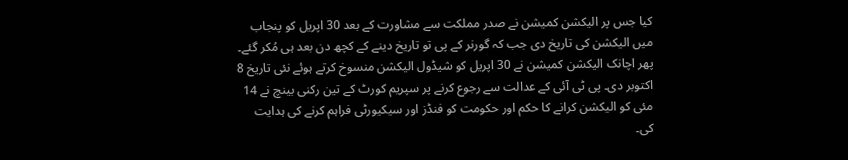کیا جس پر الیکشن کمیشن نے صدر مملکت سے مشاورت کے بعد 30 اپریل کو پنجاب میں الیکشن کی تاریخ دی جب کہ گورنر کے پی تو تاریخ دینے کے کچھ دن بعد ہی مُکر گئے۔ پھر اچانک الیکشن کمیشن نے 30 اپریل کو شیڈول الیکشن منسوخ کرتے ہوئے نئی تاریخ 8 اکتوبر دی۔ پی ٹی آئی کے عدالت سے رجوع کرنے پر سپریم کورٹ کے تین رکنی بینچ نے 14 مئی کو الیکشن کرانے کا حکم اور حکومت کو فنڈز اور سیکیورٹی فراہم کرنے کی ہدایت کی۔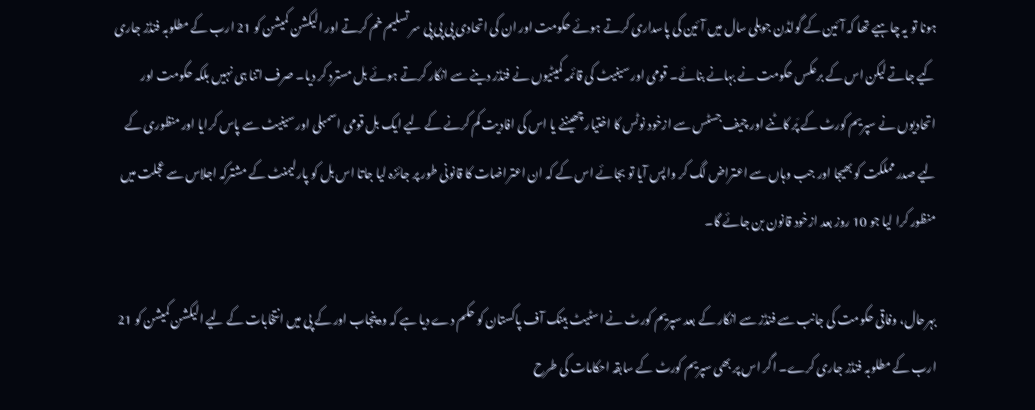ہونا تو یہ چاہیے تھا کہ آئین کے گولڈن جوبلی سال میں آئین کی پاسداری کرتے ہوئے حکومت اور ان کی اتحادی پی پی پی سر تسلیم خم کرتے اور الیکشن کمیشن کو 21 ارب کے مطلوبہ فنڈز جاری کیے جاتے لیکن اس کے برعکس حکومت نے بہانے بنائے۔ قومی اور سینیٹ کی قائمہ کمیٹیوں نے فنڈز دینے سے انکار کرتے ہوئے بل مسترد کر دیا۔ صرف اتنا ہی نہیں بلکہ حکومت اور اتحادیوں نے سپریم کورٹ کے پَر کاٹنے اور چیف جسٹس سے ازخود نوٹس کا اختیار چھیننے یا اس کی افادیت کم کرنے کے لیے ایک بل قومی اسمبلی اور سینیٹ سے پاس کرایا اور منظوری کے لیے صدر مملکت کو بھیجا اور جب وہاں سے اعتراض لگ کر واپس آیا تو بجائے اس کے کہ ان اعتراضات کا قانونی طور پر جائزہ لیا جاتا اس بل کو پارلیمنٹ کے مشترکہ اجلاس سے عجلت میں منظور کرا لیا جو 10 روز بعد ازخود قانون بن جائے گا۔

بہرحال، وفاقی حکومت کی جانب سے فنڈز سے انکار کے بعد سپریم کورٹ نے اسٹیٹ بینک آف پاکستان کو حکم دے دیا ہے کہ وہ پنجاب اور کے پی میں انتخابات کے لیے الیکشن کمیشن کو 21 ارب کے مطلوبہ فنڈز جاری کرے۔ اگر اس پر بھی سپریم کورٹ کے سابقہ احکامات کی طرح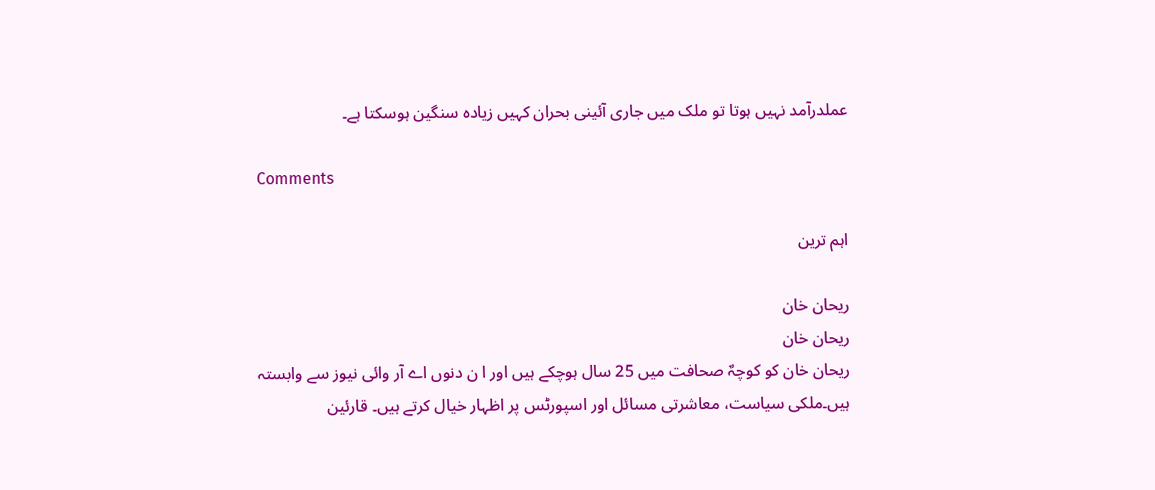عملدرآمد نہیں ہوتا تو ملک میں جاری آئینی بحران کہیں زیادہ سنگین ہوسکتا ہے۔

Comments

اہم ترین

ریحان خان
ریحان خان
ریحان خان کو کوچہٌ صحافت میں 25 سال ہوچکے ہیں اور ا ن دنوں اے آر وائی نیوز سے وابستہ ہیں۔ملکی سیاست، معاشرتی مسائل اور اسپورٹس پر اظہار خیال کرتے ہیں۔ قارئین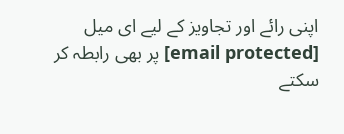اپنی رائے اور تجاویز کے لیے ای میل [email protected] پر بھی رابطہ کر سکتے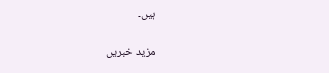ہیں۔

مزید خبریں